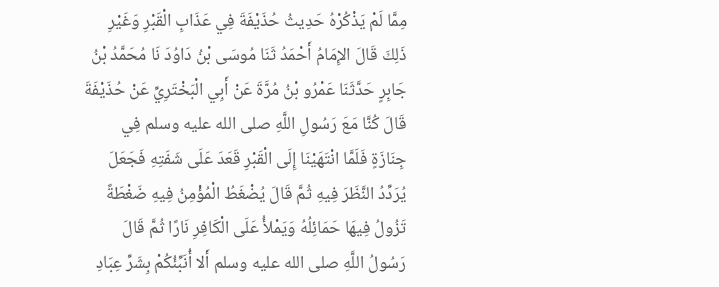مِمَّا لَمْ يَذْكُرْهُ حَدِيثُ حُذَيْفَةَ فِي عَذَابِ الْقَبْرِ وَغَيْرِ ذَلِكَ قَالَ الإِمَامُ أَحْمَدُ ثَنَا مُوسَى بْنُ دَاوُدَ نَا مُحَمَّدُ بْنُ جَابِرٍ حَدَّثَنَا عَمْرُو بْنُ مُرَّةَ عَنْ أَبِي الْبَخْتَرِيِّ عَنْ حُذَيْفَةَ قَالَ كُنَّا مَعَ رَسُولِ اللَّهِ صلى الله عليه وسلم فِي جِنَازَةٍ فَلَمَّا انْتَهَيْنَا إِلَى الْقَبْرِ قَعَدَ عَلَى شَفَتِهِ فَجَعَلَ يُرَدِّدُ النَّظَرَ فِيهِ ثُمَّ قَالَ يُضْغَطُ الْمُؤْمِنُ فِيهِ ضَغْطَةً تَزُولُ فِيهَا حَمَائِلُهُ وَيَمْلأُ عَلَى الْكَافِرِ نَارًا ثُمَّ قَالَ رَسُولُ اللَّهِ صلى الله عليه وسلم أَلا أُنَبِّئُكُمْ بِشَرِّ عِبَادِ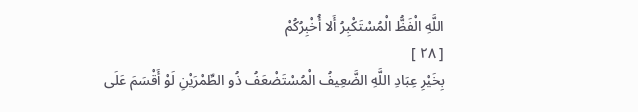اللَّهِ الْفَظُّ الْمُسْتَكْبِرُ أَلا أُخْبِرُكُمْ
[ ٢٨ ]
بِخَيْرِ عِبَادِ اللَّهِ الضَّعِيفُ الْمُسْتَضْعَفُ ذُو الطِّمْرَيْنِ لَوْ أَقْسَمَ عَلَى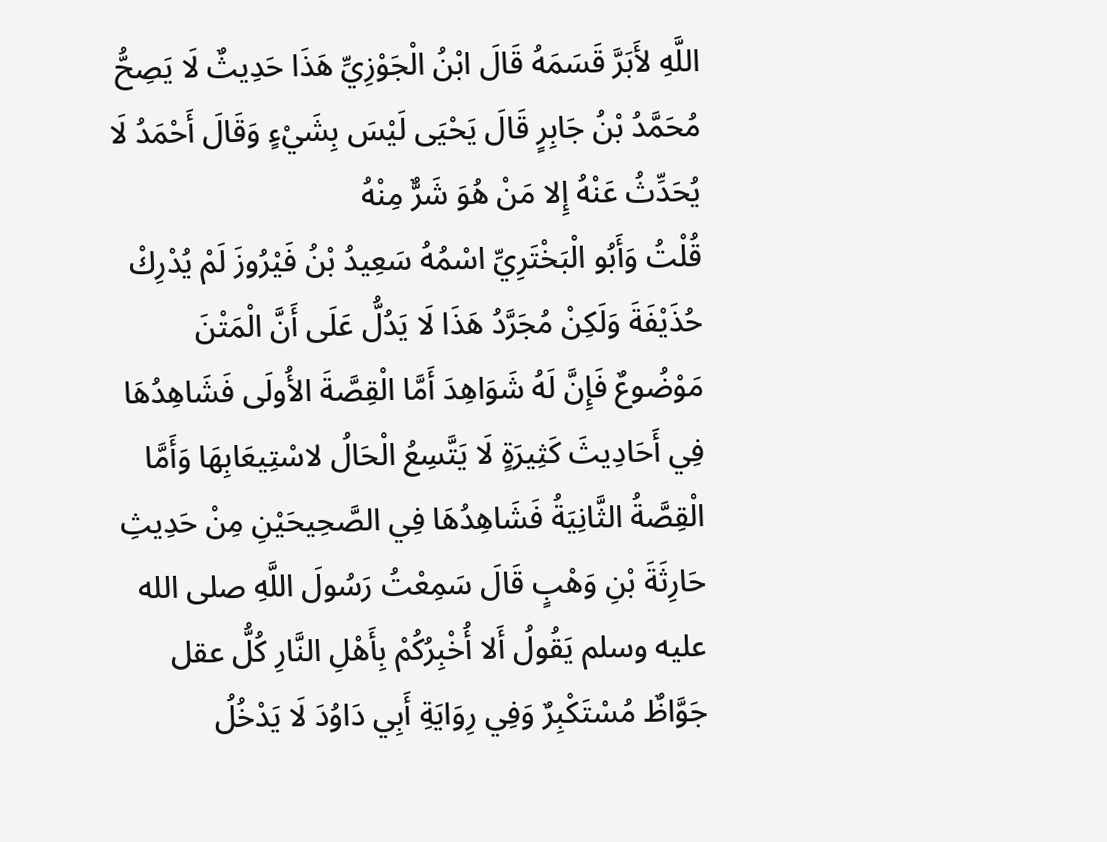اللَّهِ لأَبَرَّ قَسَمَهُ قَالَ ابْنُ الْجَوْزِيِّ هَذَا حَدِيثٌ لَا يَصِحُّ مُحَمَّدُ بْنُ جَابِرٍ قَالَ يَحْيَى لَيْسَ بِشَيْءٍ وَقَالَ أَحْمَدُ لَا يُحَدِّثُ عَنْهُ إِلا مَنْ هُوَ شَرٌّ مِنْهُ
قُلْتُ وَأَبُو الْبَخْتَرِيِّ اسْمُهُ سَعِيدُ بْنُ فَيْرُوزَ لَمْ يُدْرِكْ حُذَيْفَةَ وَلَكِنْ مُجَرَّدُ هَذَا لَا يَدُلُّ عَلَى أَنَّ الْمَتْنَ مَوْضُوعٌ فَإِنَّ لَهُ شَوَاهِدَ أَمَّا الْقِصَّةَ الأُولَى فَشَاهِدُهَا فِي أَحَادِيثَ كَثِيرَةٍ لَا يَتَّسِعُ الْحَالُ لاسْتِيعَابِهَا وَأَمَّا الْقِصَّةُ الثَّانِيَةُ فَشَاهِدُهَا فِي الصَّحِيحَيْنِ مِنْ حَدِيثِ حَارِثَةَ بْنِ وَهْبٍ قَالَ سَمِعْتُ رَسُولَ اللَّهِ صلى الله عليه وسلم يَقُولُ أَلا أُخْبِرُكُمْ بِأَهْلِ النَّارِ كُلُّ عقل جَوَّاظٌ مُسْتَكْبِرٌ وَفِي رِوَايَةِ أَبِي دَاوُدَ لَا يَدْخُلُ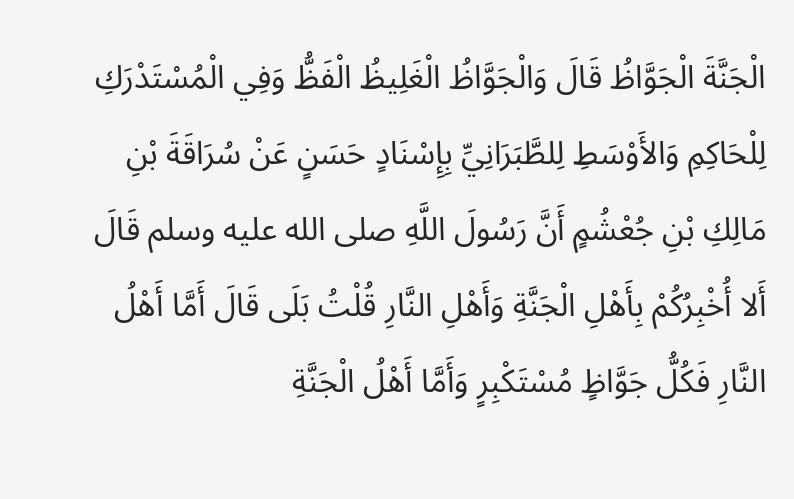الْجَنَّةَ الْجَوَّاظُ قَالَ وَالْجَوَّاظُ الْغَلِيظُ الْفَظُّ وَفِي الْمُسْتَدْرَكِ لِلْحَاكِمِ وَالأَوْسَطِ لِلطَّبَرَانِيِّ بِإِسْنَادٍ حَسَنٍ عَنْ سُرَاقَةَ بْنِ مَالِكِ بْنِ جُعْشُمٍ أَنَّ رَسُولَ اللَّهِ صلى الله عليه وسلم قَالَ أَلا أُخْبِرُكُمْ بِأَهْلِ الْجَنَّةِ وَأَهْلِ النَّارِ قُلْتُ بَلَى قَالَ أَمَّا أَهْلُ النَّارِ فَكُلُّ جَوَّاظٍ مُسْتَكْبِرٍ وَأَمَّا أَهْلُ الْجَنَّةِ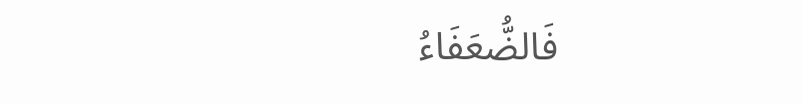فَالضُّعَفَاءُ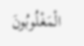الْمَغْلُوبُونَ